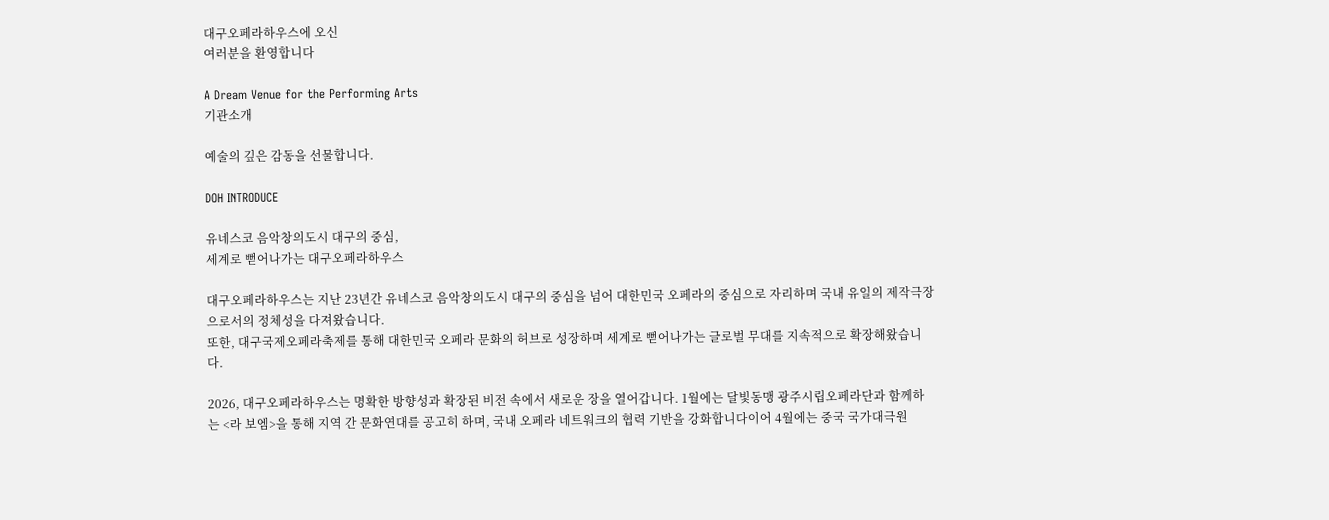대구오페라하우스에 오신
여러분을 환영합니다

A Dream Venue for the Performing Arts
기관소개

예술의 깊은 감동을 선물합니다.

DOH INTRODUCE

유네스코 음악창의도시 대구의 중심,
세계로 뻗어나가는 대구오페라하우스

대구오페라하우스는 지난 23년간 유네스코 음악창의도시 대구의 중심을 넘어 대한민국 오페라의 중심으로 자리하며 국내 유일의 제작극장으로서의 정체성을 다져왔습니다.
또한, 대구국제오페라축제를 통해 대한민국 오페라 문화의 허브로 성장하며 세계로 뻗어나가는 글로벌 무대를 지속적으로 확장해왔습니다.

2026, 대구오페라하우스는 명확한 방향성과 확장된 비전 속에서 새로운 장을 열어갑니다. 1월에는 달빛동맹 광주시립오페라단과 함께하는 <라 보엠>을 통해 지역 간 문화연대를 공고히 하며, 국내 오페라 네트워크의 협력 기반을 강화합니다이어 4월에는 중국 국가대극원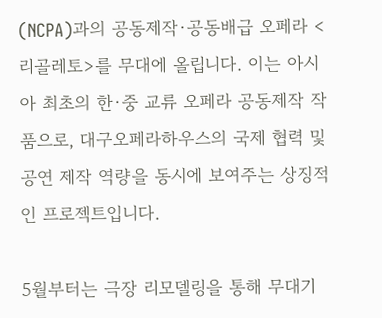(NCPA)과의 공동제작·공동배급 오페라 <리골레토>를 무대에 올립니다. 이는 아시아 최초의 한·중 교류 오페라 공동제작 작품으로, 대구오페라하우스의 국제 협력 및 공연 제작 역량을 동시에 보여주는 상징적인 프로젝트입니다.

5월부터는 극장 리모델링을 통해 무대기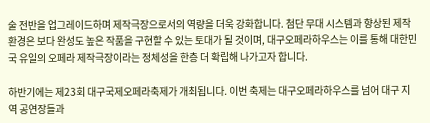술 전반을 업그레이드하며 제작극장으로서의 역량을 더욱 강화합니다. 첨단 무대 시스템과 향상된 제작 환경은 보다 완성도 높은 작품을 구현할 수 있는 토대가 될 것이며, 대구오페라하우스는 이를 통해 대한민국 유일의 오페라 제작극장이라는 정체성을 한층 더 확립해 나가고자 합니다.

하반기에는 제23회 대구국제오페라축제가 개최됩니다. 이번 축제는 대구오페라하우스를 넘어 대구 지역 공연장들과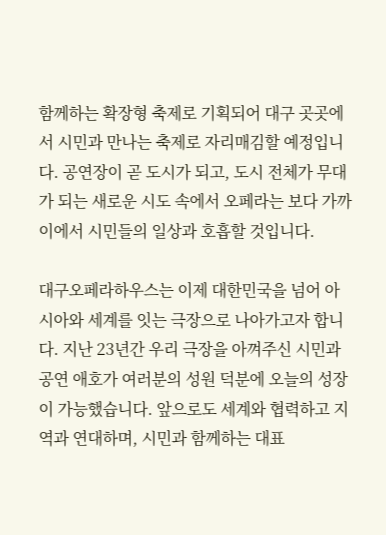함께하는 확장형 축제로 기획되어 대구 곳곳에서 시민과 만나는 축제로 자리매김할 예정입니다. 공연장이 곧 도시가 되고, 도시 전체가 무대가 되는 새로운 시도 속에서 오페라는 보다 가까이에서 시민들의 일상과 호흡할 것입니다.

대구오페라하우스는 이제 대한민국을 넘어 아시아와 세계를 잇는 극장으로 나아가고자 합니다. 지난 23년간 우리 극장을 아껴주신 시민과 공연 애호가 여러분의 성원 덕분에 오늘의 성장이 가능했습니다. 앞으로도 세계와 협력하고 지역과 연대하며, 시민과 함께하는 대표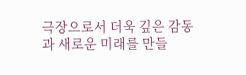극장으로서 더욱 깊은 감동과 새로운 미래를 만들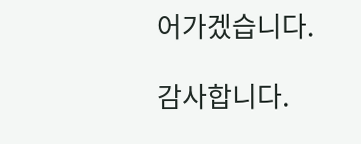어가겠습니다.

감사합니다.